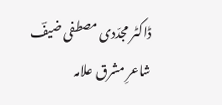ڈاکٹر مجدّدی مصطفی ضیفؔ
شاعرِ مشرق علامہ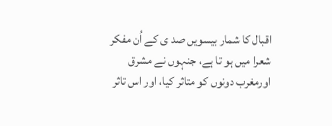اقبال کا شمار بیسویں صد ی کے اُن مفکر شعرا میں ہو تا ہے، جنہوں نے مشرق اورمغرب دونوں کو متاثر کیا، اور اس تاثر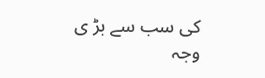کی سب سے بڑ ی وجہ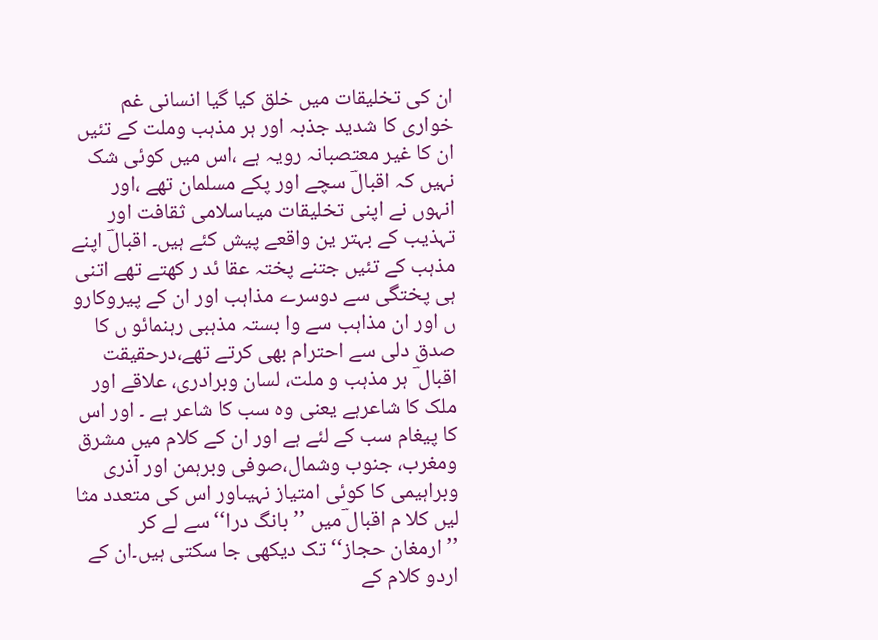ان کی تخلیقات میں خلق کیا گیا انسانی غم خواری کا شدید جذبہ اور ہر مذہب وملت کے تئیں ان کا غیر معتصبانہ رویہ ہے ،اس میں کوئی شک نہیں کہ اقبالؔ سچے اور پکے مسلمان تھے ،اور انہوں نے اپنی تخلیقات میںاسلامی ثقافت اور تہذیب کے بہتر ین واقعے پیش کئے ہیں۔ اقبالؔ اپنے مذہب کے تئیں جتنے پختہ عقا ئد ر کھتے تھے اتنی ہی پختگی سے دوسرے مذاہب اور ان کے پیروکارو ں اور ان مذاہب سے وا بستہ مذہبی رہنمائو ں کا صدق دلی سے احترام بھی کرتے تھے،درحقیقت اقبال ؔ ہر مذہب و ملت، لسان وبرادری، علاقے اور ملک کا شاعرہے یعنی وہ سب کا شاعر ہے ۔ اور اس کا پیغام سب کے لئے ہے اور ان کے کلام میں مشرق ومغرب، جنوب وشمال،صوفی وبرہمن اور آذری وبراہیمی کا کوئی امتیاز نہیںاور اس کی متعدد مثا لیں کلا م اقبال ؔمیں ’’بانگ درا‘‘سے لے کر ’’ارمغان حجاز‘‘ تک دیکھی جا سکتی ہیں۔ان کے اردو کلام کے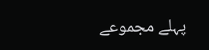پہلے مجموعے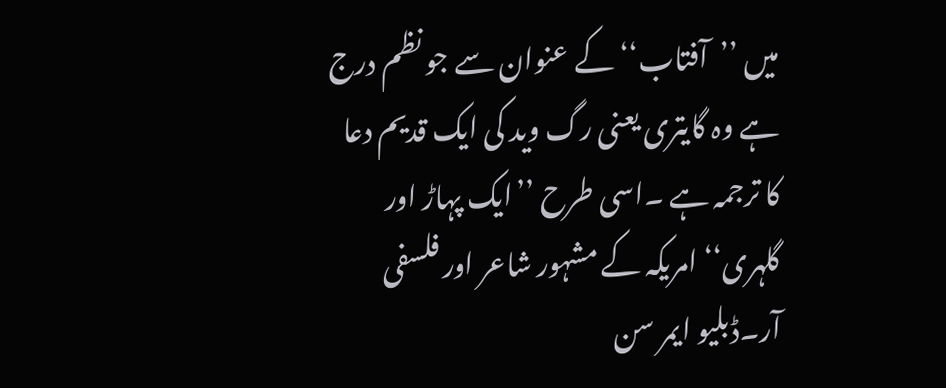میں ’’آفتاب‘‘ کے عنوان سے جو نظم درج ہے وہ گایتری یعنی رگ وید کی ایک قدیم دعا کا ترجمہ ہے ۔اسی طرح ’’ایک پہاڑ اور گلہری‘‘ امریکہ کے مشہور شاعر اور فلسفی آر۔ڈبلیو ایمر سن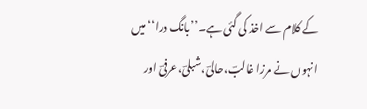کے کلام سے اخذ کی گئی ہے۔’’بانگ درا‘‘میں انہوں نے مرزا غالبؔ،حالیؔ،شبلیؔ،عرفیؔ اور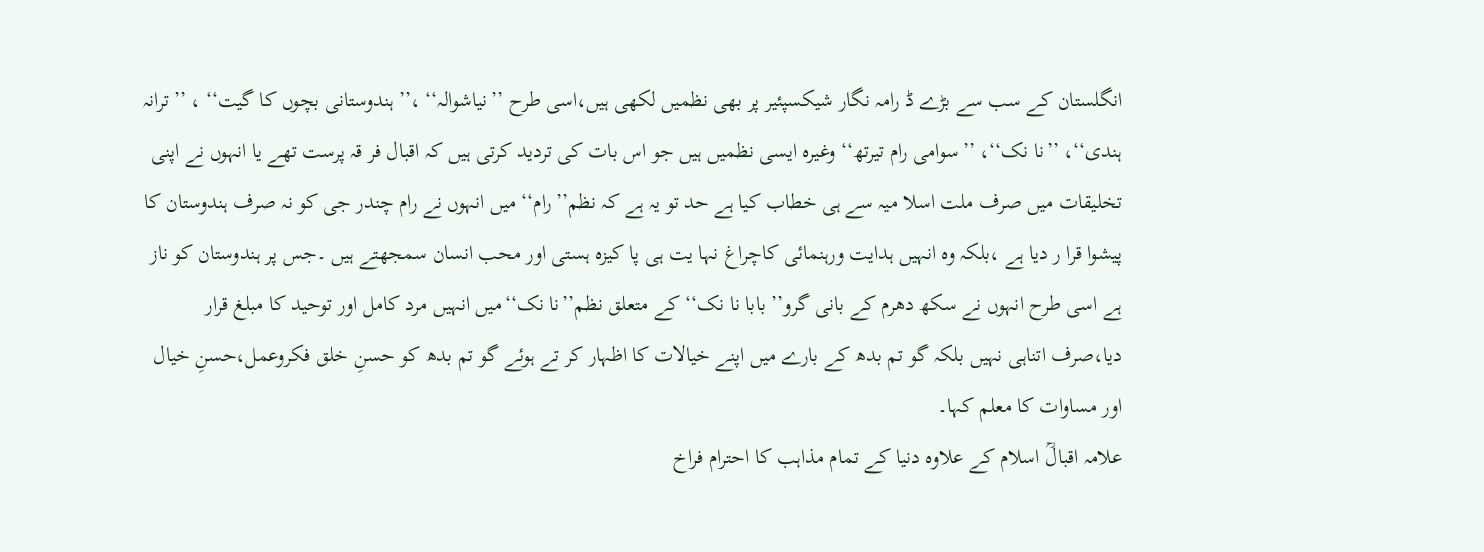انگلستان کے سب سے بڑے ڈ رامہ نگار شیکسپئیر پر بھی نظمیں لکھی ہیں،اسی طرح ’’نیاشوالہ‘‘ ،’’ہندوستانی بچوں کا گیت‘‘ ، ’’ترانہ ہندی‘‘، ’’نا نک‘‘، ’’سوامی رام تیرتھ‘‘ وغیرہ ایسی نظمیں ہیں جو اس بات کی تردید کرتی ہیں کہ اقبال فر قہ پرست تھے یا انہوں نے اپنی تخلیقات میں صرف ملت اسلا میہ سے ہی خطاب کیا ہے حد تو یہ ہے کہ نظم’’رام‘‘ میں انہوں نے رام چندر جی کو نہ صرف ہندوستان کا پیشوا قرا ر دیا ہے ،بلکہ وہ انہیں ہدایت ورہنمائی کاچراغ نہا یت ہی پا کیزہ ہستی اور محب انسان سمجھتے ہیں ۔جس پر ہندوستان کو ناز ہے اسی طرح انہوں نے سکھ دھرم کے بانی گرو’’ بابا نا نک‘‘ کے متعلق نظم’’نا نک‘‘میں انہیں مرد کامل اور توحید کا مبلغ قرار دیا،صرف اتناہی نہیں بلکہ گو تم بدھ کے بارے میں اپنے خیالات کا اظہار کر تے ہوئے گو تم بدھ کو حسنِ خلق فکروعمل،حسنِ خیال اور مساوات کا معلم کہا۔
علامہ اقبالؒ اسلام کے علاوہ دنیا کے تمام مذاہب کا احترام فراخ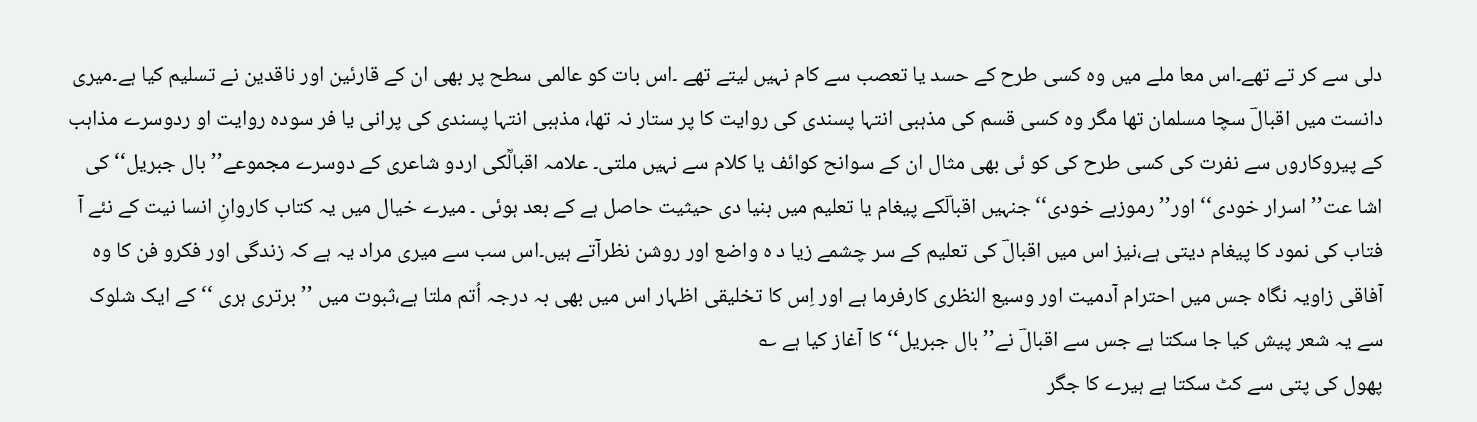دلی سے کر تے تھے۔اس معا ملے میں وہ کسی طرح کے حسد یا تعصب سے کام نہیں لیتے تھے ۔اس بات کو عالمی سطح پر بھی ان کے قارئین اور ناقدین نے تسلیم کیا ہے۔میری دانست میں اقبالؔ سچا مسلمان تھا مگر وہ کسی قسم کی مذہبی انتہا پسندی کی روایت کا پر ستار نہ تھا، مذہبی انتہا پسندی کی پرانی یا فر سودہ روایت او ردوسرے مذاہب کے پیروکاروں سے نفرت کی کسی طرح کی کو ئی بھی مثال ان کے سوانح کوائف یا کلام سے نہیں ملتی۔ علامہ اقبالؒکی اردو شاعری کے دوسرے مجموعے’’ بال جبریل‘‘کی اشا عت’’اسرار خودی‘‘ اور’’رموزبے خودی‘‘جنہیں اقبالؔکے پیغام یا تعلیم میں بنیا دی حیثیت حاصل ہے کے بعد ہوئی ۔ میرے خیال میں یہ کتاب کاروانِ انسا نیت کے نئے آ فتاب کی نمود کا پیغام دیتی ہے،نیز اس میں اقبالؔ کی تعلیم کے سر چشمے زیا د ہ واضع اور روشن نظرآتے ہیں۔اس سب سے میری مراد یہ ہے کہ زندگی اور فکرو فن کا وہ آفاقی زاویہ نگاہ جس میں احترام آدمیت اور وسیع النظری کارفرما ہے اور اِس کا تخلیقی اظہار اس میں بھی بہ درجہ اُتم ملتا ہے،ثبوت میں ’’برتری ہری ‘‘کے ایک شلوک سے یہ شعر پیش کیا جا سکتا ہے جس سے اقبالؔ نے’’ بال جبریل‘‘ کا آغاز کیا ہے ؎
پھول کی پتی سے کٹ سکتا ہے ہیرے کا جگر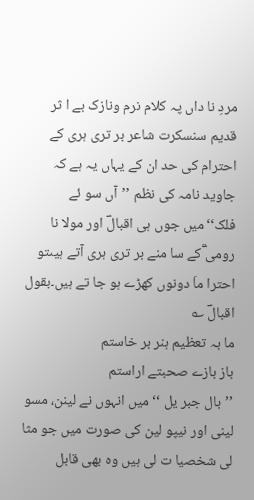مردِ نا داں پہ کلام نرم ونازک بے ا ثر
قدیم سنسکرت شاعر بر تری ہری کے احترام کی حد ان کے یہاں یہ ہے کہ جاوید نامہ کی نظم ’’آں سو ئے فلک‘‘میں جوں ہی اقبالؔ اور مولا نا رومی ؒؔکے سا منے بر تری ہری آتے ہیںتو احترا ماَ دونوں کھڑے ہو جا تے ہیں۔بقول اقبالؔ ؎
ما بہ تعظیم ہنر بر خاستم
باز بازے صحبتے اراستم
’’بال جبر یل ‘‘ میں انہوں نے لینن، مسو لینی اور نیپو لین کی صورت میں جو مثا لی شخصیا ت لی ہیں وہ بھی قابل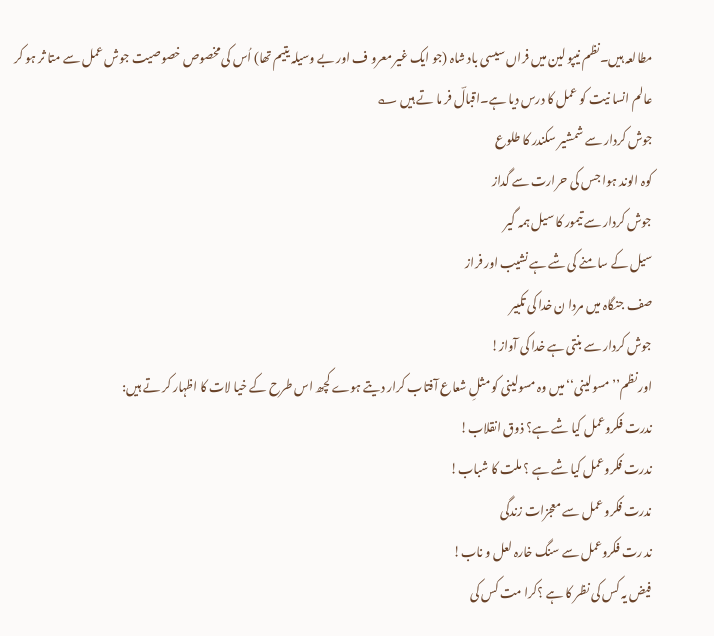مطالعہ ہیں۔نظم نیپو لین میں فراں سیسی باد شاہ (جو ایک غیر معرو ف اور بے وسیلہ یتیم تھا) اُس کی مخصوص خصوصیت جوش عمل سے متا ثر ہو کر عالم انسا نیت کو عمل کا درس دیا ہے۔اقبالؔ فر ما تے ہیں ؎
جوش کردار سے شمشیر سکندر کا طلوع
کوہ الوند ہوا جس کی حرارت سے گداز
جوش کردار سے تیمور کا سیل ہمہ گیر
سیل کے سا منے کی شے ہے نشیب اور فراز
صف جنگاہ میں مردا ن خدا کی تکبیر
جوش کردار سے بنتی ہے خدا کی آواز!
اور نظم’’ مسولینی‘‘میں وہ مسولینی کو مثلِ شعاع آفتاب کرار دیتے ہوے کچھ اس طرح کے خیا لات کا اظہار کر تے ہیں:
ندرت فکروعمل کیا شے ہے؟ ذوق انقلاب!
ندرت فکروعمل کیا شے ہے ؟ ملت کا شباب!
ندرت فکرو عمل سے معجزات زندگی
ند رت فکروعمل سے سنگ خارہ لعل و ناب!
فیض یہ کس کی نظر کا ہے ؟کرا مت کس کی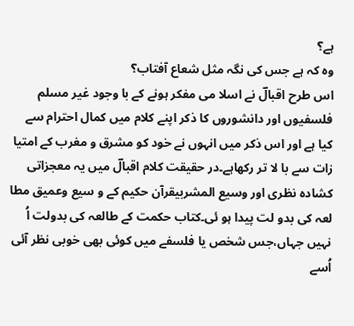ہے؟
وہ کہ ہے جس کی نگہ مثل شعاع آفتاب؟
اس طرح اقبالؔ نے اسلا می مفکر ہونے کے با وجود غیر مسلم فلسفیوں اور دانشوروں کا ذکر اپنے کلام میں کمال احترام سے کیا ہے اور اس ذکر میں انہوں نے خود کو مشرق و مغرب کے امتیا زات سے با لا تر رکھاہے۔در حقیقت کلام اقبالؔ میں یہ معجزاتی کشادہ نظری اور وسیع المشربیقرآن حکیم کے و سیع وعمیق مطا لعہ کی بدو لت پیدا ہو ئی۔کتاب حکمت کے طالعہ کی بدولت اُ نہیں جہاں،جس شخص یا فلسفے میں کوئی بھی خوبی نظر آئی اُسے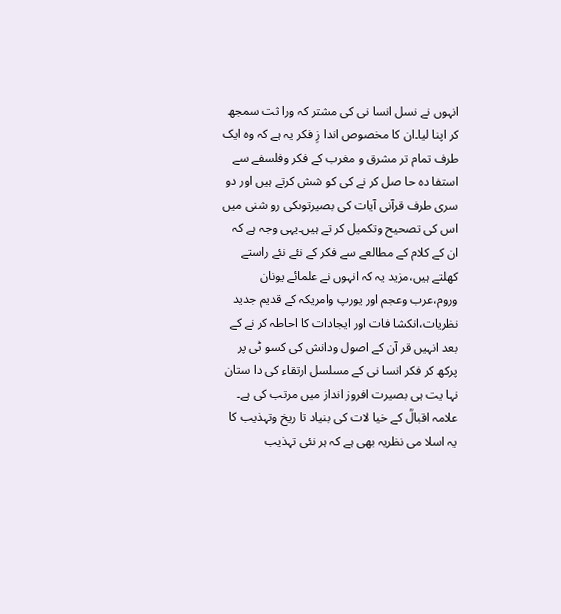انہوں نے نسل انسا نی کی مشتر کہ ورا ثت سمجھ کر اپنا لیا۔ان کا مخصوص اندا زِ فکر یہ ہے کہ وہ ایک طرف تمام تر مشرق و مغرب کے فکر وفلسفے سے استفا دہ حا صل کر نے کی کو شش کرتے ہیں اور دو سری طرف قرآنی آیات کی بصیرتوںکی رو شنی میں اس کی تصحیح وتکمیل کر تے ہیں۔یہی وجہ ہے کہ ان کے کلام کے مطالعے سے فکر کے نئے نئے راستے کھلتے ہیں،مزید یہ کہ انہوں نے علمائے یونان وروم،عرب وعجم اور یورپ وامریکہ کے قدیم جدید نظریات،انکشا فات اور ایجادات کا احاطہ کر نے کے بعد انہیں قر آن کے اصول ودانش کی کسو ٹی پر پرکھ کر فکر انسا نی کے مسلسل ارتقاء کی دا ستان نہا یت ہی بصیرت افروز انداز میں مرتب کی ہے۔
علامہ اقبالؒ کے خیا لات کی بنیاد تا ریخ وتہذیب کا یہ اسلا می نظریہ بھی ہے کہ ہر نئی تہذیب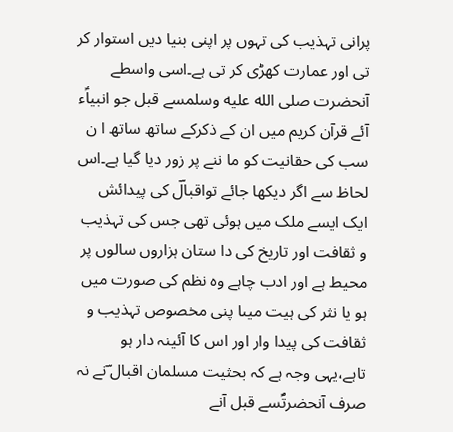پرانی تہذیب کی تہوں پر اپنی بنیا دیں استوار کر تی اور عمارت کھڑی کر تی ہے۔اسی واسطے آنحضرت صلى الله عليه وسلمسے قبل جو انبیاؑء آئے قرآن کریم میں ان کے ذکرکے ساتھ ساتھ ا ن سب کی حقانیت کو ما ننے پر زور دیا گیا ہے۔اس لحاظ سے اگر دیکھا جائے تواقبالؔ کی پیدائش ایک ایسے ملک میں ہوئی تھی جس کی تہذیب و ثقافت اور تاریخ کی دا ستان ہزاروں سالوں پر محیط ہے اور ادب چاہے وہ نظم کی صورت میں ہو یا نثر کی ہیت میںا پنی مخصوص تہذیب و ثقافت کی پیدا وار اور اس کا آئینہ دار ہو تاہے،یہی وجہ ہے کہ بحثیت مسلمان اقبال ؔنے نہ صرف آنحضرتؐسے قبل آنے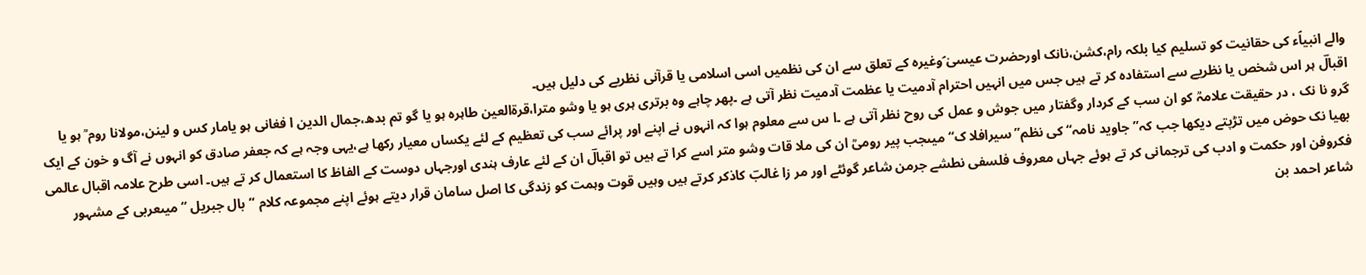والے انبیاؑء کی حقانیت کو تسلیم کیا بلکہ رام،کشن،نانک اورحضرت عیسیٰ ؑوغیرہ کے تعلق سے ان کی نظمیں اسی اسلامی یا قرآنی نظریے کی دلیل ہیں۔
اقبالؔ ہر اس شخص یا نظریے سے استفادہ کر تے ہیں جس میں انہیں احترام آدمیت یا عظمت آدمیت نظر آتی ہے ۔پھر چاہے وہ برتری ہری ہو یا وشو مترا،قرۃالعین طاہرہ ہو یا گو تم بدھ،جمال الدین ا فغانی ہو یامار کس و لینن،مولانا روم ؒ ہو یا گرو نا نک ، در حقیقت علامہؒ کو ان سب کے کردار وگفتار میں جوش و عمل کی روح نظر آتی ہے ۔ا س سے معلوم ہوا کہ انہوں نے اپنے اور پرائے سب کی تعظیم کے لئے یکساں معیار رکھا ہے،یہی وجہ ہے کہ جعفر صادق کو انہوں نے آگ و خون کے ایک بھیا نک حوض میں تڑپتے دیکھا جب کہ’’ جاوید نامہ‘‘کی نظم’’ سیرافلا ک‘‘ میںجب پیر رومیؒ ان کی ملا قات وشو متر اسے کرا تے ہیں تو اقبالؔ ان کے لئے عارف ہندی اورجہاں دوست کے الفاظ کا استعمال کر تے ہیں۔ اسی طرح علامہ اقبال عالمی فکروفن اور حکمت و ادب کی ترجمانی کر تے ہوئے جہاں معروف فلسفی نطشے جرمن شاعر گوئٹے اور مر زا غالبؔ کاذکر کرتے ہیں وہیں قوت وہمت کو زندگی کا اصل سامان قرار دیتے ہوئے اپنے مجموعہ کلام ’’بال جبریل ‘‘ میںعربی کے مشہور شاعر احمد بن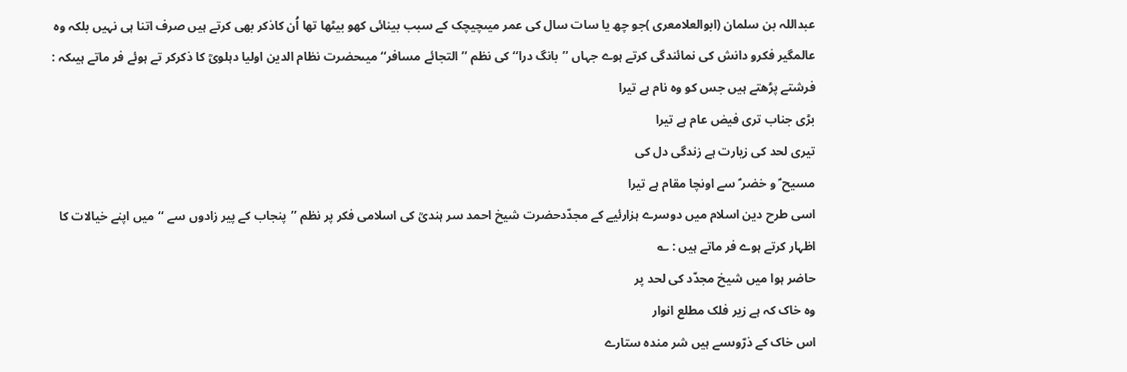عبداللہ بن سلمان (ابوالعلامعری )جو چھ یا سات سال کی عمر میںچیچک کے سبب بینائی کھو بیٹھا تھا اُن کاذکر بھی کرتے ہیں صرف اتنا ہی نہیں بلکہ وہ عالمگیر فکرو دانش کی نمائندگی کرتے ہوے جہاں ’’بانگ درا‘‘ کی نظم ’’ التجائے مسافر‘‘میںحضرت نظام الدین اولیا دہلویؒ کا ذکرکر تے ہوئے فر ماتے ہیںکہ :
فرشتے پڑھتے ہیں جس کو وہ نام ہے تیرا
بڑی جناب تری فیض عام ہے تیرا
تیری لحد کی زیارت ہے زندگی دل کی
مسیح ؑ و خضر ؑ سے اونچا مقام ہے تیرا
اسی طرح دین اسلام میں دوسرے ہزارئیے کے مجدّدحضرت شیخ احمد سر ہندیؒ کی اسلامی فکر پر نظم ’’پنجاب کے پیر زادوں سے ‘‘میں اپنے خیالات کا اظہار کرتے ہوے فر ماتے ہیں : ؎
حاضر ہوا میں شیخ مجدّد کی لحد پر
وہ خاک کہ ہے زیر فلک مطلع انوار
اس خاک کے ذرّوںسے ہیں شر مندہ ستارے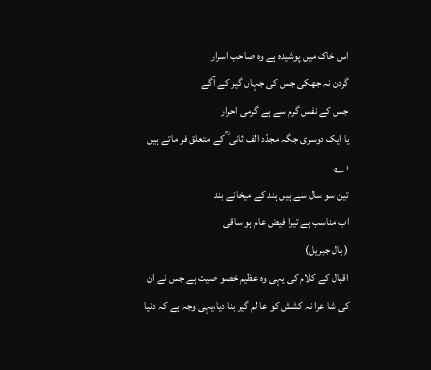اس خاک میں پوشیدہ ہے وہ صاحب اسرار
گردن نہ جھکی جس کی جہاں گیر کے آگے
جس کے نفس گرم سے ہے گرمی احرار
یا ایک دوسری جگہ مجدّد الف ثانی ؒ کے متعلق فر ماتے ہیں : ؎
تین سو سال سے ہیں ہند کے میخانے بند
اب مناسب ہے تیرا فیض عام ہو ساقی
( بال جبریل)
اقبال کے کلام کی یہی وہ عظیم خصو صیت ہے جس نے ان کی شا عرا نہ کشش کو عا لم گیر بنا دیا،یہی وجہ ہے کہ دنیا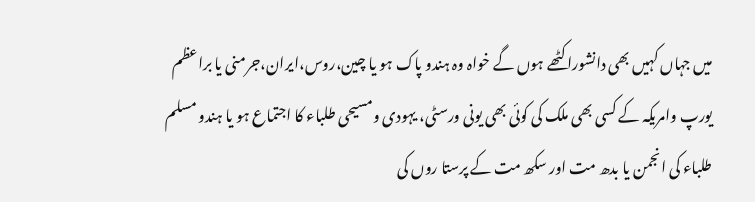میں جہاں کہیں بھی دانشورا کٹھے ہوں گے خواہ وہ ہندو پاک ہو یا چین،روس،ایران،جرمنی یا براعظم یورپ وامریکہ کے کسی بھی ملک کی کوئی بھی یونی ورسٹی، یہودی ومسیحی طلباء کا اجتماع ہو یا ہندو مسلم طلباء کی انجمن یا بدھ مت اور سکھ مت کے پرستا روں کی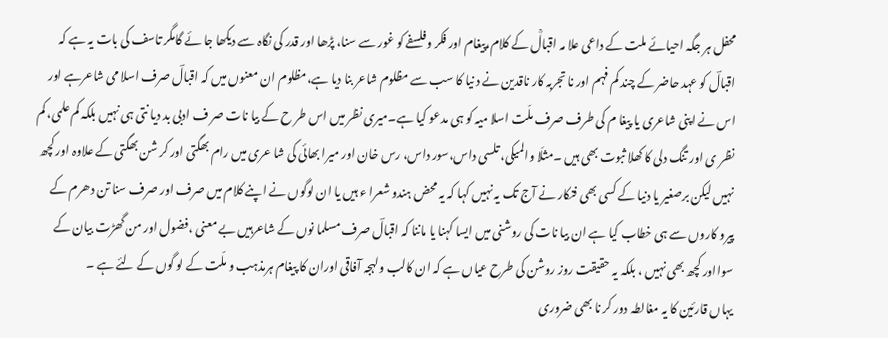محفل ہر جگہ احیائے ملت کے داعی علا مہ اقبالؒ کے کلام،پیغام اور فکر وفلسفے کو غور سے سنا، پڑھا اور قدر کی نگاہ سے دیکھا جا ئے گامگر تاسف کی بات یہ ہے کہ اقبالؔ کو عہد حاضر کے چند کم فہم اور نا تجربہ کار ناقدین نے د نیا کا سب سے مظلوم شاعر بنا دیا ہے،مظلوم ان معنوں میں کہ اقبالؔ صرف اسلا می شاعرہے اور اس نے اپنی شاعری یا پیغا م کی طرف صرف ملّت اسلا میہ کو ہی مدعو کیا ہے۔میری نظر میں اس طر ح کے بیا نات صر ف ادبی بد دیا نتی ہی نہیں بلکہ کم علمی، کم نظر ی اور تنگ دلی کا کھلا ثبوت بھی ہیں ۔مثلَا والمیکی، تلسی داس،سور داس، رس خان اور میرا بھائی کی شا عری میں رام بھگتی اور کر شن بھگتی کے علاوہ اور کچھ نہیں لیکن برصغیر یا دنیا کے کسی بھی فنکار نے آج تک یہ نہیں کہا کہ یہ محض ہندو شعرا ء ہیں یا ان لوگوں نے اپنے کلام میں صرف اور صرف سنا تن دھرم کے پیرو کاروں سے ہی خطاب کیا ہے ان بیا نات کی روشنی میں ایسا کہنا یا ماننا کہ اقبالؔ صرف مسلما نوں کے شاعرہیں بے معنی ،فضول اور من گھڑت بیان کے سوااور کچھ بھی نہیں ، بلکہ یہ حقیقت روز روشن کی طرح عیاں ہے کہ ان کالب ولہجہ آفاقی اوران کا پیغام ہرمذہب و ملّت کے لو گوں کے لئے ہے ۔
یہاں قارئین کا یہ مغالطہ دور کر نا بھی ضروری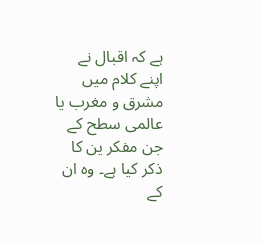ہے کہ اقبال نے اپنے کلام میں مشرق و مغرب یا عالمی سطح کے جن مفکر ین کا ذکر کیا ہے۔ وہ ان کے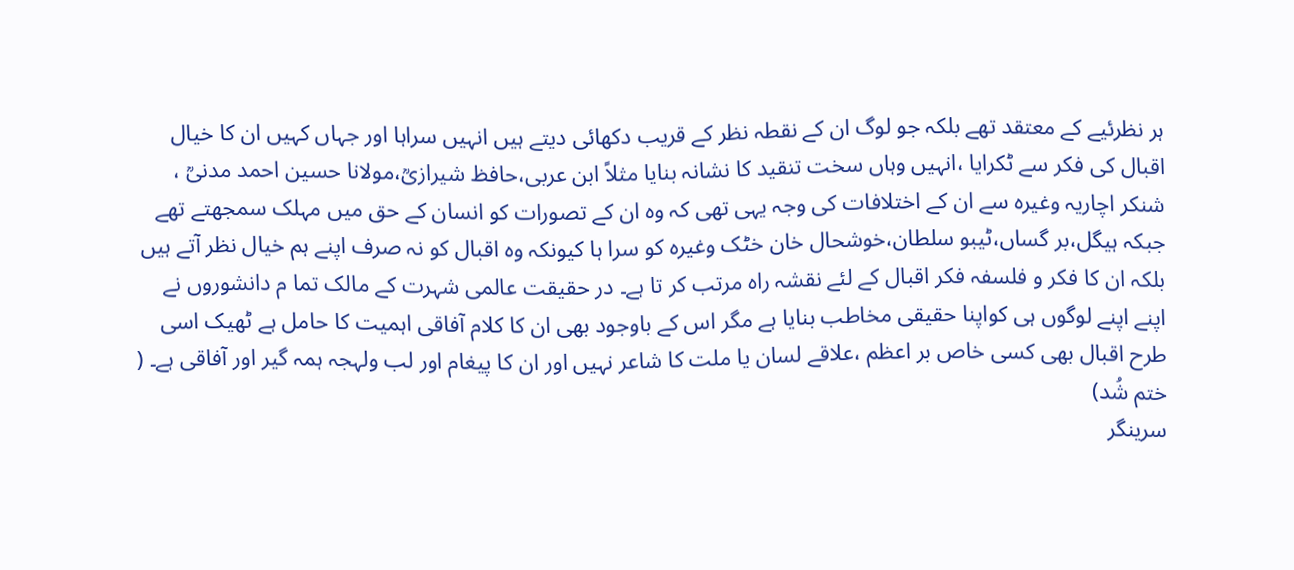ہر نظرئیے کے معتقد تھے بلکہ جو لوگ ان کے نقطہ نظر کے قریب دکھائی دیتے ہیں انہیں سراہا اور جہاں کہیں ان کا خیال اقبال کی فکر سے ٹکرایا ،انہیں وہاں سخت تنقید کا نشانہ بنایا مثلاً ابن عربی،حافظ شیرازیؒ،مولانا حسین احمد مدنیؒ ، شنکر اچاریہ وغیرہ سے ان کے اختلافات کی وجہ یہی تھی کہ وہ ان کے تصورات کو انسان کے حق میں مہلک سمجھتے تھے جبکہ ہیگل،بر گساں،ٹیبو سلطان،خوشحال خان خٹک وغیرہ کو سرا ہا کیونکہ وہ اقبال کو نہ صرف اپنے ہم خیال نظر آتے ہیں بلکہ ان کا فکر و فلسفہ فکر اقبال کے لئے نقشہ راہ مرتب کر تا ہے۔ در حقیقت عالمی شہرت کے مالک تما م دانشوروں نے اپنے اپنے لوگوں ہی کواپنا حقیقی مخاطب بنایا ہے مگر اس کے باوجود بھی ان کا کلام آفاقی اہمیت کا حامل ہے ٹھیک اسی طرح اقبال بھی کسی خاص بر اعظم ،علاقے لسان یا ملت کا شاعر نہیں اور ان کا پیغام اور لب ولہجہ ہمہ گیر اور آفاقی ہے۔ ( ختم شُد)
سرینگر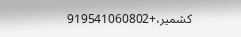کشمیر،+919541060802